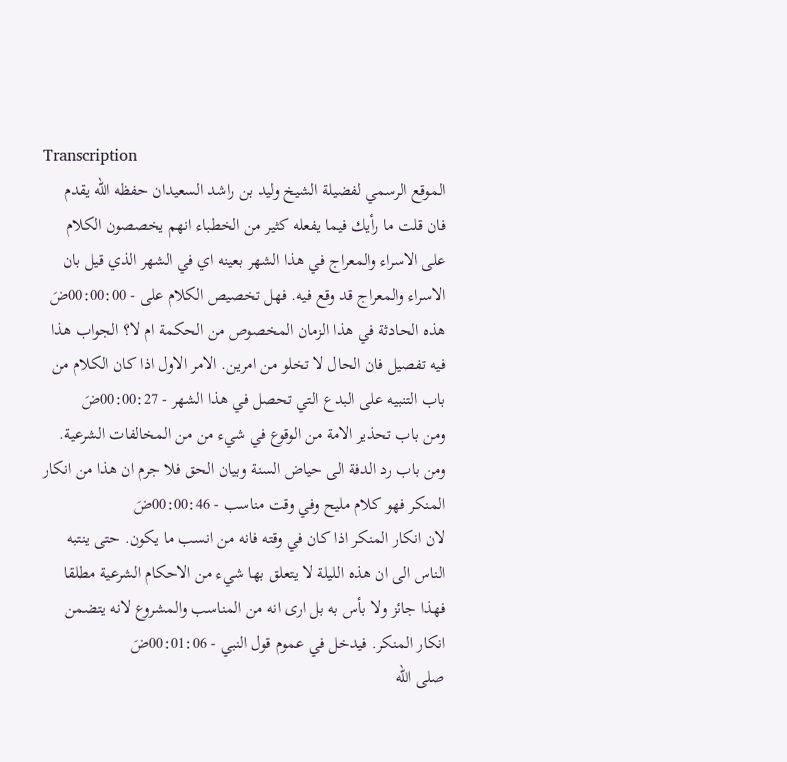Transcription
الموقع الرسمي لفضيلة الشيخ وليد بن راشد السعيدان حفظه الله يقدم فان قلت ما رأيك فيما يفعله كثير من الخطباء انهم يخصصون الكلام على الاسراء والمعراج في هذا الشهر بعينه اي في الشهر الذي قيل بان الاسراء والمعراج قد وقع فيه. فهل تخصيص الكلام على - 00:00:00ضَ
هذه الحادثة في هذا الزمان المخصوص من الحكمة ام لا؟ الجواب هذا فيه تفصيل فان الحال لا تخلو من امرين. الامر الاول اذا كان الكلام من باب التنبيه على البدع التي تحصل في هذا الشهر - 00:00:27ضَ
ومن باب تحذير الامة من الوقوع في شيء من من المخالفات الشرعية. ومن باب رد الدفة الى حياض السنة وبيان الحق فلا جرم ان هذا من انكار المنكر فهو كلام مليح وفي وقت مناسب - 00:00:46ضَ
لان انكار المنكر اذا كان في وقته فانه من انسب ما يكون. حتى ينتبه الناس الى ان هذه الليلة لا يتعلق بها شيء من الاحكام الشرعية مطلقا فهذا جائز ولا بأس به بل ارى انه من المناسب والمشروع لانه يتضمن انكار المنكر. فيدخل في عموم قول النبي - 00:01:06ضَ
صلى الله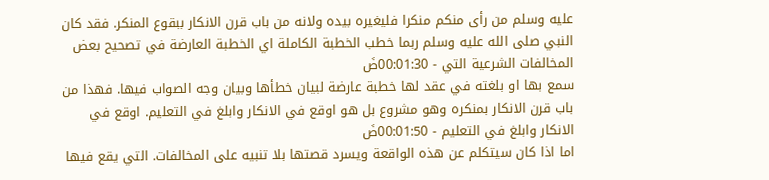عليه وسلم من رأى منكم منكرا فليغيره بيده ولانه من باب قرن الانكار ببقوع المنكر. فقد كان النبي صلى الله عليه وسلم ربما خطب الخطبة الكاملة اي الخطبة العارضة في تصحيح بعض المخالفات الشرعية التي - 00:01:30ضَ
سمع بها او بلغته في عقد لها خطبة عارضة لبيان خطأها وبيان وجه الصواب فيها. فهذا من باب قرن الانكار بمنكره وهو مشروع بل هو اوقع في الانكار وابلغ في التعليم. اوقع في الانكار وابلغ في التعليم - 00:01:50ضَ
اما اذا كان سيتكلم عن هذه الواقعة ويسرد قصتها بلا تنبيه على المخالفات. التي يقع فيها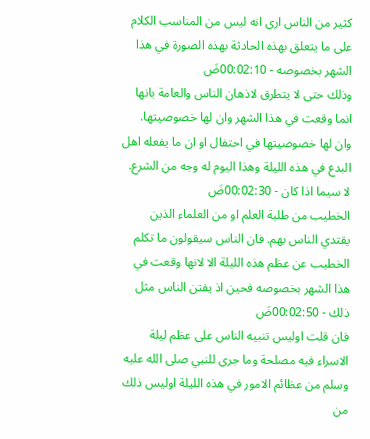كثير من الناس ارى انه ليس من المناسب الكلام على ما يتعلق بهذه الحادثة بهذه الصورة في هذا الشهر بخصوصه - 00:02:10ضَ
وذلك حتى لا يتطرق لاذهان الناس والعامة بانها انما وقعت في هذا الشهر وان لها خصوصيتها. وان لها خصوصيتها في احتفال او ان ما يفعله اهل البدع في هذه الليلة وهذا اليوم له وجه من الشرع. لا سيما اذا كان - 00:02:30ضَ
الخطيب من طلبة العلم او من العلماء الذين يقتدي الناس بهم. فان الناس سيقولون ما تكلم الخطيب عن عظم هذه الليلة الا لانها وقعت في هذا الشهر بخصوصه فحين اذ يفتن الناس مثل ذلك - 00:02:50ضَ
فان قلت اوليس تنبيه الناس على عظم ليلة الاسراء فيه مصلحة وما جرى للنبي صلى الله عليه وسلم من عظائم الامور في هذه الليلة اوليس ذلك من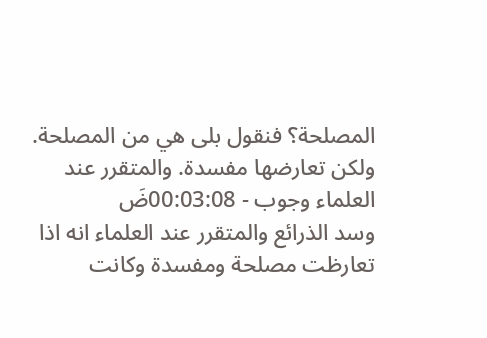المصلحة؟ فنقول بلى هي من المصلحة. ولكن تعارضها مفسدة. والمتقرر عند العلماء وجوب - 00:03:08ضَ
وسد الذرائع والمتقرر عند العلماء انه اذا تعارظت مصلحة ومفسدة وكانت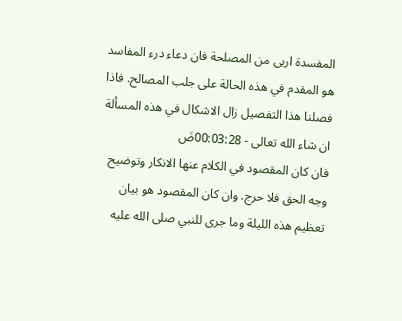المفسدة اربى من المصلحة فان دعاء درء المفاسد هو المقدم في هذه الحالة على جلب المصالح. فاذا فصلنا هذا التفصيل زال الاشكال في هذه المسألة ان شاء الله تعالى - 00:03:28ضَ
فان كان المقصود في الكلام عنها الانكار وتوضيح وجه الحق فلا حرج. وان كان المقصود هو بيان تعظيم هذه الليلة وما جرى للنبي صلى الله عليه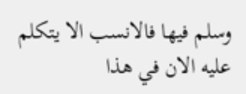وسلم فيها فالانسب الا يتكلم عليه الان في هذا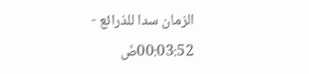الزمان سدا للذرائع - 00:03:52ضَ